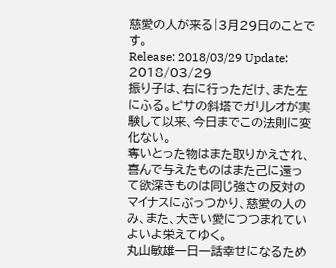慈愛の人が来る|3月29日のことです。
Release: 2018/03/29 Update: 2018/03/29
振り子は、右に行っただけ、また左にふる。ピサの斜塔でガリレオが実験して以来、今日までこの法則に変化ない。
奪いとった物はまた取りかえされ、喜んで与えたものはまた己に還って欲深きものは同じ強さの反対のマイナスにぶっつかり、慈愛の人のみ、また、大きい愛につつまれていよいよ栄えてゆく。
丸山敏雄一日一話幸せになるため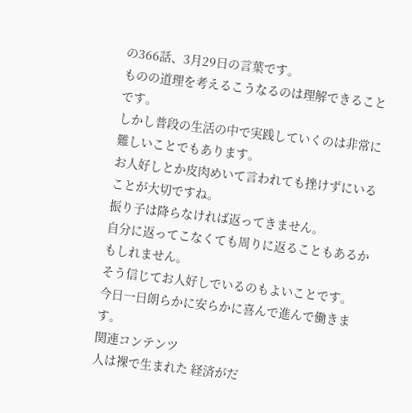の366話、3月29日の言葉です。
ものの道理を考えるこうなるのは理解できることです。
しかし普段の生活の中で実践していくのは非常に難しいことでもあります。
お人好しとか皮肉めいて言われても挫けずにいることが大切ですね。
振り子は降らなければ返ってきません。
自分に返ってこなくても周りに返ることもあるかもしれません。
そう信じてお人好しでいるのもよいことです。
今日一日朗らかに安らかに喜んで進んで働きます。
関連コンテンツ
人は裸で生まれた 経済がだ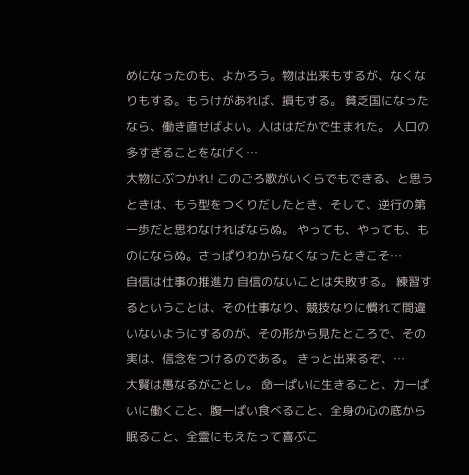めになったのも、よかろう。物は出来もするが、なくなりもする。もうけがあれば、損もする。 貧乏国になったなら、働き直せばよい。人ははだかで生まれた。 人口の多すぎることをなげく…
大物にぶつかれ! このごろ歌がいくらでもできる、と思うときは、もう型をつくりだしたとき、そして、逆行の第一歩だと思わなければならぬ。 やっても、やっても、ものにならぬ。さっぱりわからなくなったときこそ…
自信は仕事の推進力 自信のないことは失敗する。 練習するということは、その仕事なり、競技なりに慣れて間違いないようにするのが、その形から見たところで、その実は、信念をつけるのである。 きっと出来るぞ、…
大賢は愚なるがごとし。 命一ぱいに生きること、力一ぱいに働くこと、腹一ぱい食べること、全身の心の底から眠ること、全霊にもえたって喜ぶこ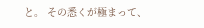と。 その悉くが極まって、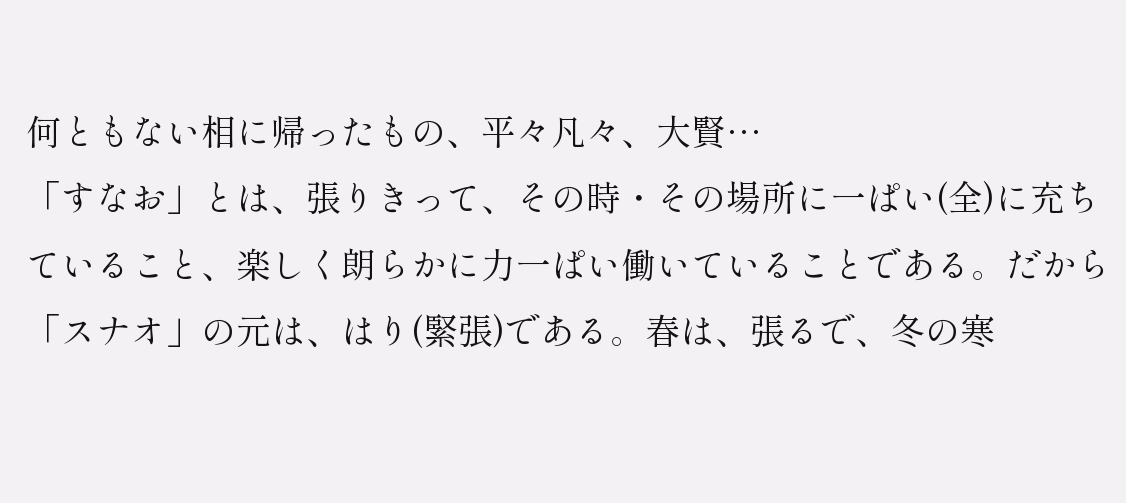何ともない相に帰ったもの、平々凡々、大賢…
「すなお」とは、張りきって、その時・その場所に一ぱい(全)に充ちていること、楽しく朗らかに力一ぱい働いていることである。だから「スナオ」の元は、はり(緊張)である。春は、張るで、冬の寒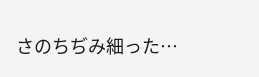さのちぢみ細った…